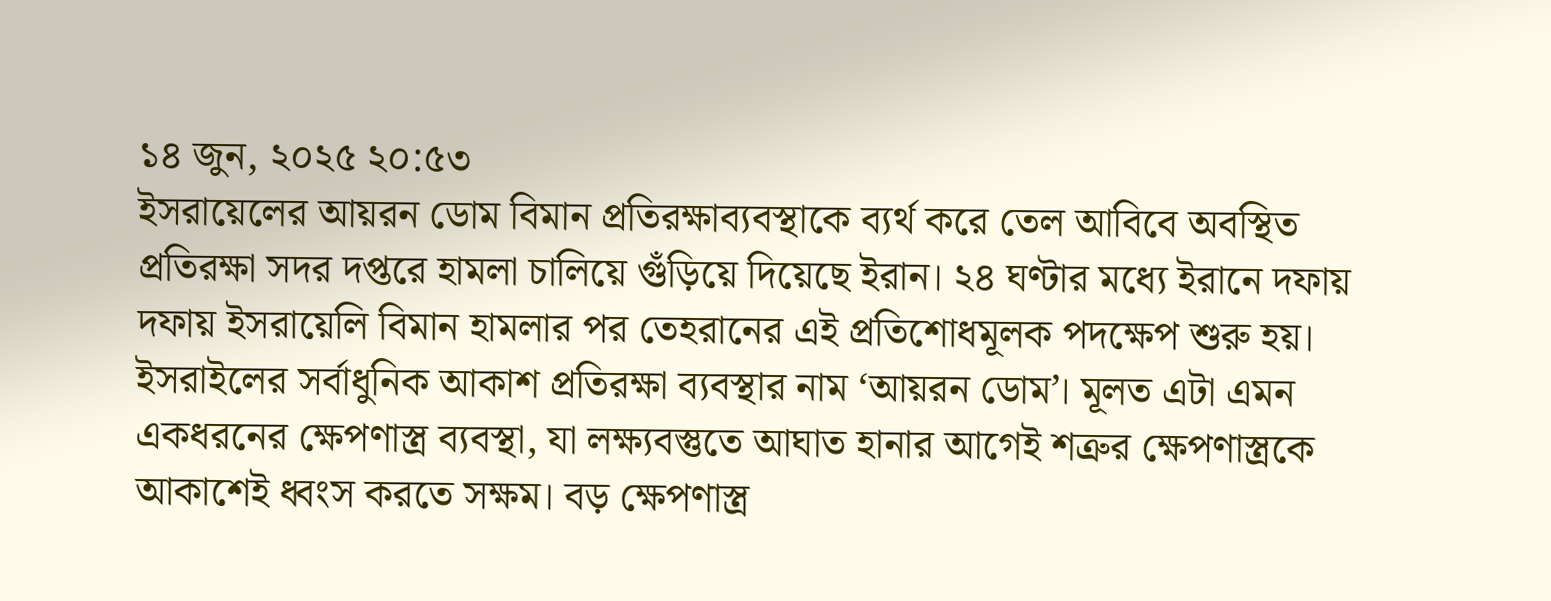১৪ জুন, ২০২৫ ২০:৫৩
ইসরায়েলের আয়রন ডোম বিমান প্রতিরক্ষাব্যবস্থাকে ব্যর্থ করে তেল আবিবে অবস্থিত প্রতিরক্ষা সদর দপ্তরে হামলা চালিয়ে গুঁড়িয়ে দিয়েছে ইরান। ২৪ ঘণ্টার মধ্যে ইরানে দফায় দফায় ইসরায়েলি বিমান হামলার পর তেহরানের এই প্রতিশোধমূলক পদক্ষেপ শুরু হয়।
ইসরাইলের সর্বাধুনিক আকাশ প্রতিরক্ষা ব্যবস্থার নাম ‘আয়রন ডোম’। মূলত এটা এমন একধরনের ক্ষেপণাস্ত্র ব্যবস্থা, যা লক্ষ্যবস্তুতে আঘাত হানার আগেই শত্রুর ক্ষেপণাস্ত্রকে আকাশেই ধ্বংস করতে সক্ষম। বড় ক্ষেপণাস্ত্র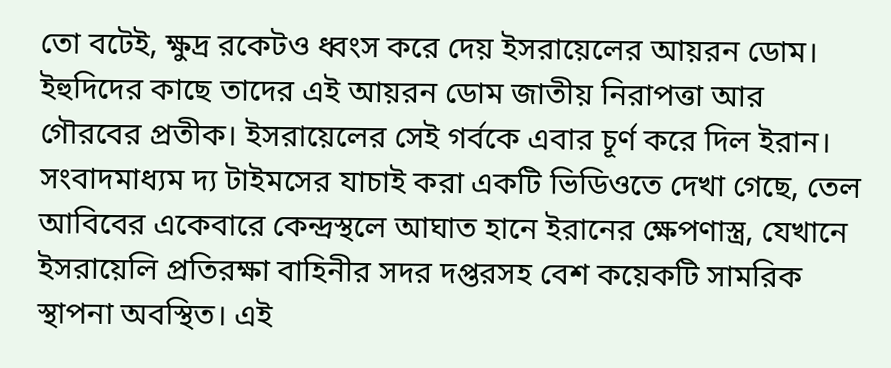তো বটেই, ক্ষুদ্র রকেটও ধ্বংস করে দেয় ইসরায়েলের আয়রন ডোম। ইহুদিদের কাছে তাদের এই আয়রন ডোম জাতীয় নিরাপত্তা আর গৌরবের প্রতীক। ইসরায়েলের সেই গর্বকে এবার চূর্ণ করে দিল ইরান।
সংবাদমাধ্যম দ্য টাইমসের যাচাই করা একটি ভিডিওতে দেখা গেছে, তেল আবিবের একেবারে কেন্দ্রস্থলে আঘাত হানে ইরানের ক্ষেপণাস্ত্র, যেখানে ইসরায়েলি প্রতিরক্ষা বাহিনীর সদর দপ্তরসহ বেশ কয়েকটি সামরিক স্থাপনা অবস্থিত। এই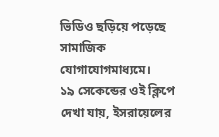ভিডিও ছড়িয়ে পড়েছে সামাজিক যোগাযোগমাধ্যমে।
১৯ সেকেন্ডের ওই ক্লিপে দেখা যায়, ইসরায়েলের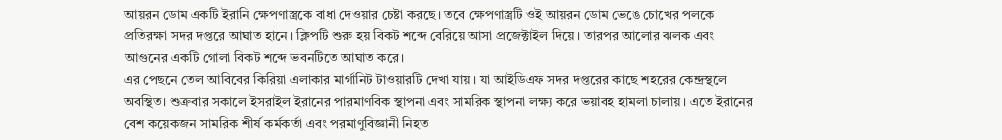আয়রন ডোম একটি ইরানি ক্ষেপণাস্ত্রকে বাধা দেওয়ার চেষ্টা করছে। তবে ক্ষেপণাস্ত্রটি ওই আয়রন ডোম ভেঙে চোখের পলকে প্রতিরক্ষা সদর দপ্তরে আঘাত হানে। ক্লিপটি শুরু হয় বিকট শব্দে বেরিয়ে আসা প্রজেক্টাইল দিয়ে। তারপর আলোর ঝলক এবং আগুনের একটি গোলা বিকট শব্দে ভবনটিতে আঘাত করে।
এর পেছনে তেল আবিবের কিরিয়া এলাকার মার্গানিট টাওয়ারটি দেখা যায়। যা আইডিএফ সদর দপ্তরের কাছে শহরের কেন্দ্রস্থলে অবস্থিত। শুক্রবার সকালে ইসরাইল ইরানের পারমাণবিক স্থাপনা এবং সামরিক স্থাপনা লক্ষ্য করে ভয়াবহ হামলা চালায়। এতে ইরানের বেশ কয়েকজন সামরিক শীর্ষ কর্মকর্তা এবং পরমাণুবিজ্ঞানী নিহত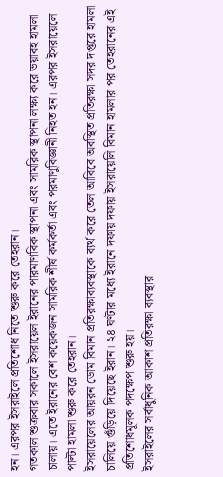হন। এরপর ইসরাইলে প্রতিশোধ নিতে শুরু করে তেহরান।
গতকাল শুক্রবার সকালে ইসরায়েল ইরানের পারমাণবিক স্থাপনা এবং সামরিক স্থাপনা লক্ষ্য করে ভয়াবহ হামলা চালায়। এতে ইরানের বেশ কয়েকজন সামরিক শীর্ষ কর্মকর্তা এবং পরমাণুবিজ্ঞানী নিহত হন। এরপর ইসরায়েলে পাল্টা হামলা শুরু করে তেহরান।
ইসরায়েলের আয়রন ডোম বিমান প্রতিরক্ষাব্যবস্থাকে ব্যর্থ করে তেল আবিবে অবস্থিত প্রতিরক্ষা সদর দপ্তরে হামলা চালিয়ে গুঁড়িয়ে দিয়েছে ইরান। ২৪ ঘণ্টার মধ্যে ইরানে দফায় দফায় ইসরায়েলি বিমান হামলার পর তেহরানের এই প্রতিশোধমূলক পদক্ষেপ শুরু হয়।
ইসরাইলের সর্বাধুনিক আকাশ প্রতিরক্ষা ব্যবস্থার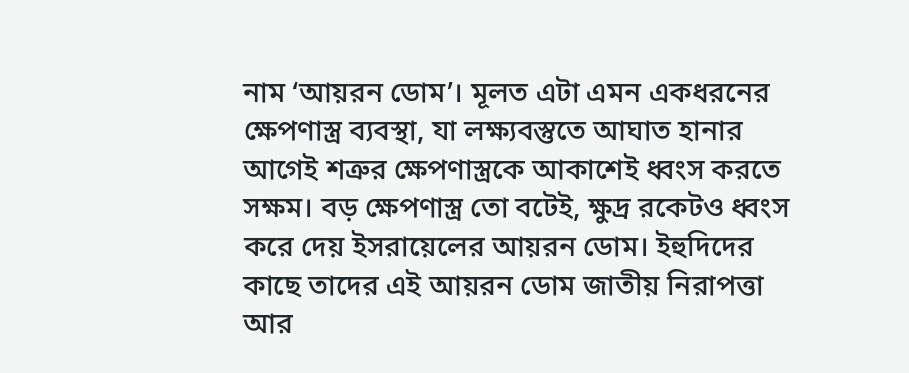নাম ‘আয়রন ডোম’। মূলত এটা এমন একধরনের ক্ষেপণাস্ত্র ব্যবস্থা, যা লক্ষ্যবস্তুতে আঘাত হানার আগেই শত্রুর ক্ষেপণাস্ত্রকে আকাশেই ধ্বংস করতে সক্ষম। বড় ক্ষেপণাস্ত্র তো বটেই, ক্ষুদ্র রকেটও ধ্বংস করে দেয় ইসরায়েলের আয়রন ডোম। ইহুদিদের কাছে তাদের এই আয়রন ডোম জাতীয় নিরাপত্তা আর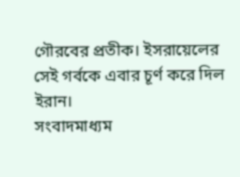গৌরবের প্রতীক। ইসরায়েলের সেই গর্বকে এবার চূর্ণ করে দিল ইরান।
সংবাদমাধ্যম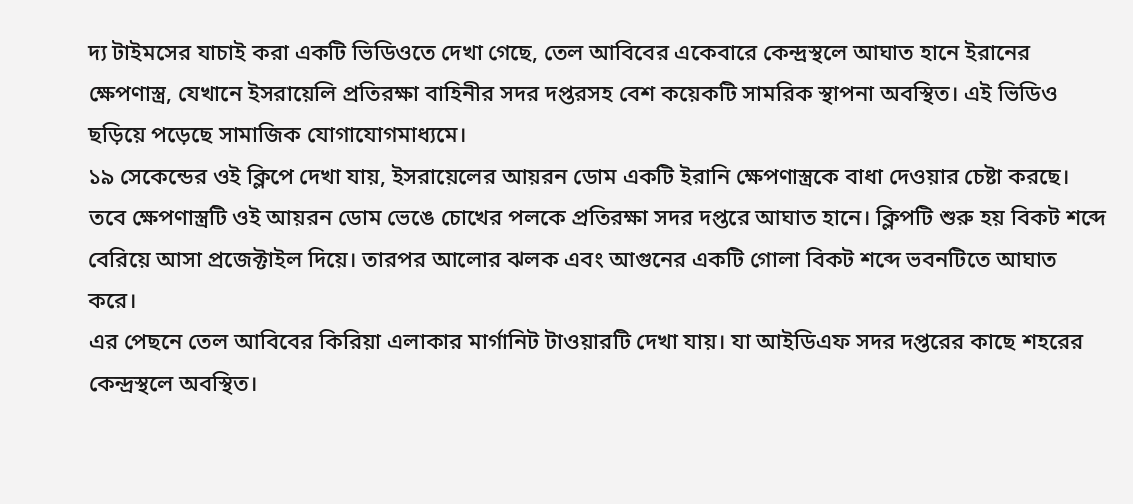দ্য টাইমসের যাচাই করা একটি ভিডিওতে দেখা গেছে, তেল আবিবের একেবারে কেন্দ্রস্থলে আঘাত হানে ইরানের ক্ষেপণাস্ত্র, যেখানে ইসরায়েলি প্রতিরক্ষা বাহিনীর সদর দপ্তরসহ বেশ কয়েকটি সামরিক স্থাপনা অবস্থিত। এই ভিডিও ছড়িয়ে পড়েছে সামাজিক যোগাযোগমাধ্যমে।
১৯ সেকেন্ডের ওই ক্লিপে দেখা যায়, ইসরায়েলের আয়রন ডোম একটি ইরানি ক্ষেপণাস্ত্রকে বাধা দেওয়ার চেষ্টা করছে। তবে ক্ষেপণাস্ত্রটি ওই আয়রন ডোম ভেঙে চোখের পলকে প্রতিরক্ষা সদর দপ্তরে আঘাত হানে। ক্লিপটি শুরু হয় বিকট শব্দে বেরিয়ে আসা প্রজেক্টাইল দিয়ে। তারপর আলোর ঝলক এবং আগুনের একটি গোলা বিকট শব্দে ভবনটিতে আঘাত করে।
এর পেছনে তেল আবিবের কিরিয়া এলাকার মার্গানিট টাওয়ারটি দেখা যায়। যা আইডিএফ সদর দপ্তরের কাছে শহরের কেন্দ্রস্থলে অবস্থিত।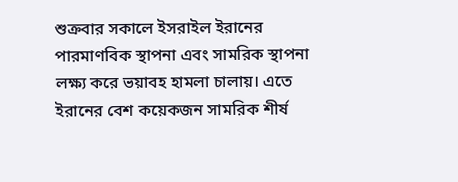শুক্রবার সকালে ইসরাইল ইরানের পারমাণবিক স্থাপনা এবং সামরিক স্থাপনা লক্ষ্য করে ভয়াবহ হামলা চালায়। এতে ইরানের বেশ কয়েকজন সামরিক শীর্ষ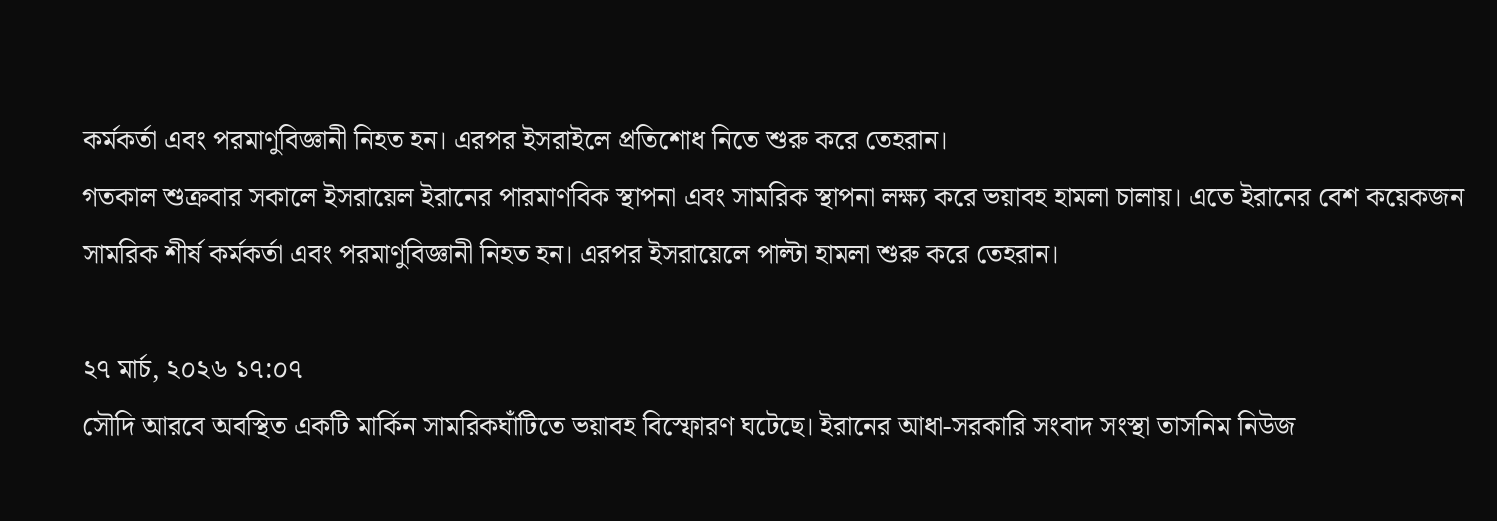কর্মকর্তা এবং পরমাণুবিজ্ঞানী নিহত হন। এরপর ইসরাইলে প্রতিশোধ নিতে শুরু করে তেহরান।
গতকাল শুক্রবার সকালে ইসরায়েল ইরানের পারমাণবিক স্থাপনা এবং সামরিক স্থাপনা লক্ষ্য করে ভয়াবহ হামলা চালায়। এতে ইরানের বেশ কয়েকজন সামরিক শীর্ষ কর্মকর্তা এবং পরমাণুবিজ্ঞানী নিহত হন। এরপর ইসরায়েলে পাল্টা হামলা শুরু করে তেহরান।

২৭ মার্চ, ২০২৬ ১৭:০৭
সৌদি আরবে অবস্থিত একটি মার্কিন সামরিকঘাঁটিতে ভয়াবহ বিস্ফোরণ ঘটেছে। ইরানের আধা-সরকারি সংবাদ সংস্থা তাসনিম নিউজ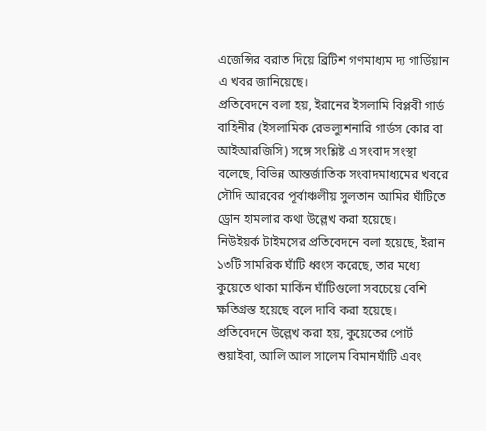এজেন্সির বরাত দিয়ে ব্রিটিশ গণমাধ্যম দ্য গার্ডিয়ান এ খবর জানিয়েছে।
প্রতিবেদনে বলা হয়, ইরানের ইসলামি বিপ্লবী গার্ড বাহিনীর (ইসলামিক রেভল্যুশনারি গার্ডস কোর বা আইআরজিসি) সঙ্গে সংশ্লিষ্ট এ সংবাদ সংস্থা বলেছে, বিভিন্ন আন্তর্জাতিক সংবাদমাধ্যমের খবরে সৌদি আরবের পূর্বাঞ্চলীয় সুলতান আমির ঘাঁটিতে ড্রোন হামলার কথা উল্লেখ করা হয়েছে।
নিউইয়র্ক টাইমসের প্রতিবেদনে বলা হয়েছে, ইরান ১৩টি সামরিক ঘাঁটি ধ্বংস করেছে, তার মধ্যে কুয়েতে থাকা মার্কিন ঘাঁটিগুলো সবচেয়ে বেশি ক্ষতিগ্রস্ত হয়েছে বলে দাবি করা হয়েছে।
প্রতিবেদনে উল্লেখ করা হয়, কুয়েতের পোর্ট শুয়াইবা, আলি আল সালেম বিমানঘাঁটি এবং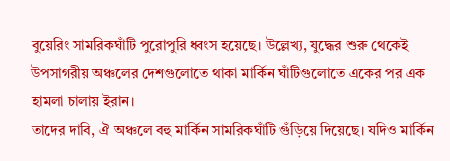বুয়েরিং সামরিকঘাঁটি পুরোপুরি ধ্বংস হয়েছে। উল্লেখ্য, যুদ্ধের শুরু থেকেই উপসাগরীয় অঞ্চলের দেশগুলোতে থাকা মার্কিন ঘাঁটিগুলোতে একের পর এক হামলা চালায় ইরান।
তাদের দাবি, ঐ অঞ্চলে বহু মার্কিন সামরিকঘাঁটি গুঁড়িয়ে দিয়েছে। যদিও মার্কিন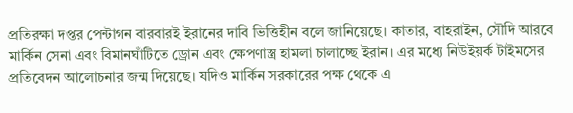প্রতিরক্ষা দপ্তর পেন্টাগন বারবারই ইরানের দাবি ভিত্তিহীন বলে জানিয়েছে। কাতার, বাহরাইন, সৌদি আরবে মার্কিন সেনা এবং বিমানঘাঁটিতে ড্রোন এবং ক্ষেপণাস্ত্র হামলা চালাচ্ছে ইরান। এর মধ্যে নিউইয়র্ক টাইমসের প্রতিবেদন আলোচনার জন্ম দিয়েছে। যদিও মার্কিন সরকারের পক্ষ থেকে এ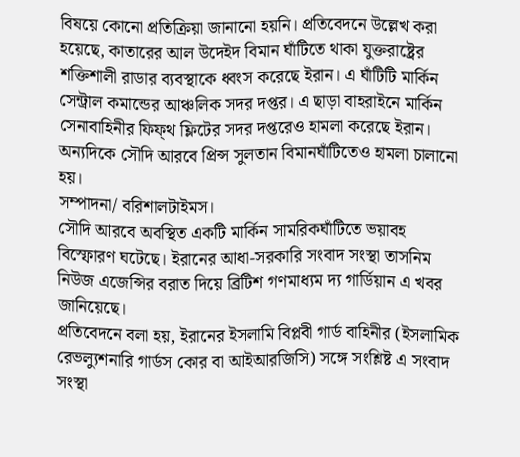বিষয়ে কোনো প্রতিক্রিয়া জানানো হয়নি। প্রতিবেদনে উল্লেখ করা হয়েছে, কাতারের আল উদেইদ বিমান ঘাঁটিতে থাকা যুক্তরাষ্ট্রের শক্তিশালী রাডার ব্যবস্থাকে ধ্বংস করেছে ইরান। এ ঘাঁটিটি মার্কিন সেন্ট্রাল কমান্ডের আঞ্চলিক সদর দপ্তর। এ ছাড়া বাহরাইনে মার্কিন সেনাবাহিনীর ফিফ্থ ফ্লিটের সদর দপ্তরেও হামলা করেছে ইরান। অন্যদিকে সৌদি আরবে প্রিন্স সুলতান বিমানঘাঁটিতেও হামলা চালানো হয়।
সম্পাদনা/ বরিশালটাইমস।
সৌদি আরবে অবস্থিত একটি মার্কিন সামরিকঘাঁটিতে ভয়াবহ বিস্ফোরণ ঘটেছে। ইরানের আধা-সরকারি সংবাদ সংস্থা তাসনিম নিউজ এজেন্সির বরাত দিয়ে ব্রিটিশ গণমাধ্যম দ্য গার্ডিয়ান এ খবর জানিয়েছে।
প্রতিবেদনে বলা হয়, ইরানের ইসলামি বিপ্লবী গার্ড বাহিনীর (ইসলামিক রেভল্যুশনারি গার্ডস কোর বা আইআরজিসি) সঙ্গে সংশ্লিষ্ট এ সংবাদ সংস্থা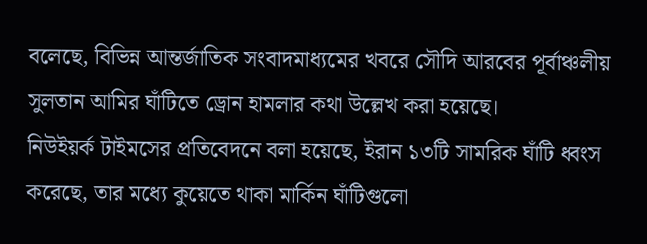বলেছে, বিভিন্ন আন্তর্জাতিক সংবাদমাধ্যমের খবরে সৌদি আরবের পূর্বাঞ্চলীয় সুলতান আমির ঘাঁটিতে ড্রোন হামলার কথা উল্লেখ করা হয়েছে।
নিউইয়র্ক টাইমসের প্রতিবেদনে বলা হয়েছে, ইরান ১৩টি সামরিক ঘাঁটি ধ্বংস করেছে, তার মধ্যে কুয়েতে থাকা মার্কিন ঘাঁটিগুলো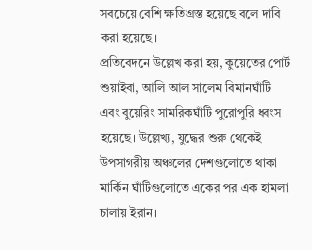সবচেয়ে বেশি ক্ষতিগ্রস্ত হয়েছে বলে দাবি করা হয়েছে।
প্রতিবেদনে উল্লেখ করা হয়, কুয়েতের পোর্ট শুয়াইবা, আলি আল সালেম বিমানঘাঁটি এবং বুয়েরিং সামরিকঘাঁটি পুরোপুরি ধ্বংস হয়েছে। উল্লেখ্য, যুদ্ধের শুরু থেকেই উপসাগরীয় অঞ্চলের দেশগুলোতে থাকা মার্কিন ঘাঁটিগুলোতে একের পর এক হামলা চালায় ইরান।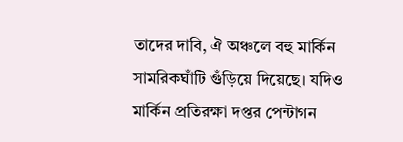তাদের দাবি, ঐ অঞ্চলে বহু মার্কিন সামরিকঘাঁটি গুঁড়িয়ে দিয়েছে। যদিও মার্কিন প্রতিরক্ষা দপ্তর পেন্টাগন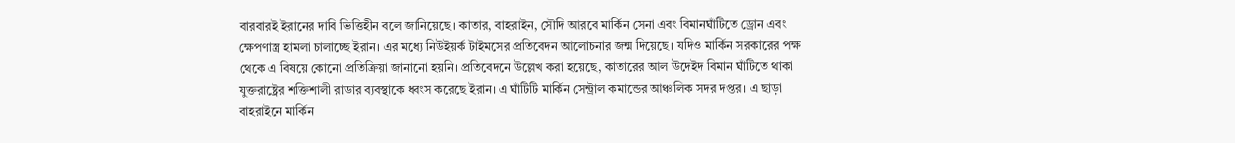বারবারই ইরানের দাবি ভিত্তিহীন বলে জানিয়েছে। কাতার, বাহরাইন, সৌদি আরবে মার্কিন সেনা এবং বিমানঘাঁটিতে ড্রোন এবং ক্ষেপণাস্ত্র হামলা চালাচ্ছে ইরান। এর মধ্যে নিউইয়র্ক টাইমসের প্রতিবেদন আলোচনার জন্ম দিয়েছে। যদিও মার্কিন সরকারের পক্ষ থেকে এ বিষয়ে কোনো প্রতিক্রিয়া জানানো হয়নি। প্রতিবেদনে উল্লেখ করা হয়েছে, কাতারের আল উদেইদ বিমান ঘাঁটিতে থাকা যুক্তরাষ্ট্রের শক্তিশালী রাডার ব্যবস্থাকে ধ্বংস করেছে ইরান। এ ঘাঁটিটি মার্কিন সেন্ট্রাল কমান্ডের আঞ্চলিক সদর দপ্তর। এ ছাড়া বাহরাইনে মার্কিন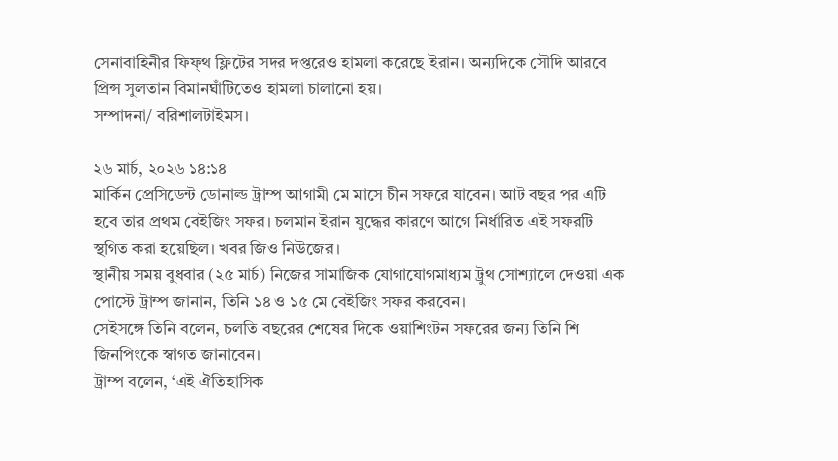সেনাবাহিনীর ফিফ্থ ফ্লিটের সদর দপ্তরেও হামলা করেছে ইরান। অন্যদিকে সৌদি আরবে প্রিন্স সুলতান বিমানঘাঁটিতেও হামলা চালানো হয়।
সম্পাদনা/ বরিশালটাইমস।

২৬ মার্চ, ২০২৬ ১৪:১৪
মার্কিন প্রেসিডেন্ট ডোনাল্ড ট্রাম্প আগামী মে মাসে চীন সফরে যাবেন। আট বছর পর এটি হবে তার প্রথম বেইজিং সফর। চলমান ইরান যুদ্ধের কারণে আগে নির্ধারিত এই সফরটি স্থগিত করা হয়েছিল। খবর জিও নিউজের।
স্থানীয় সময় বুধবার (২৫ মার্চ) নিজের সামাজিক যোগাযোগমাধ্যম ট্রুথ সোশ্যালে দেওয়া এক পোস্টে ট্রাম্প জানান, তিনি ১৪ ও ১৫ মে বেইজিং সফর করবেন।
সেইসঙ্গে তিনি বলেন, চলতি বছরের শেষের দিকে ওয়াশিংটন সফরের জন্য তিনি শি জিনপিংকে স্বাগত জানাবেন।
ট্রাম্প বলেন, ‘এই ঐতিহাসিক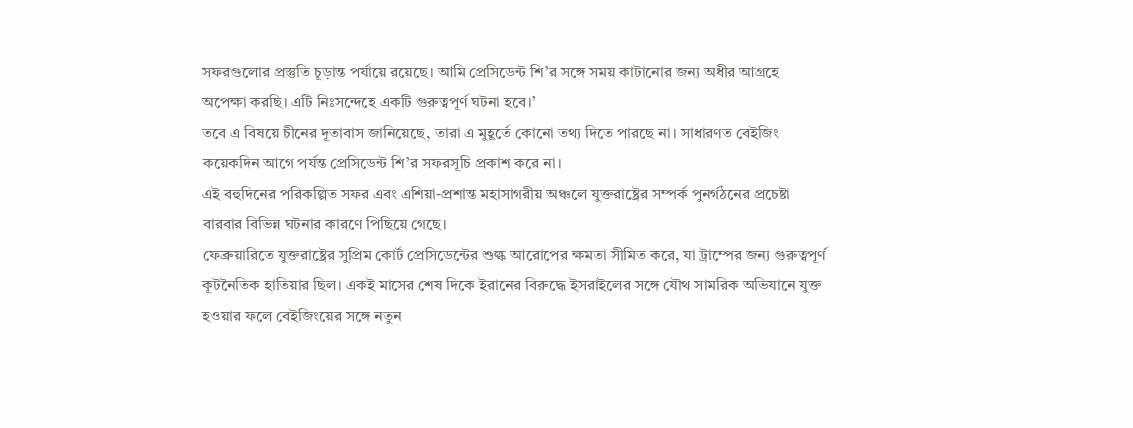সফরগুলোর প্রস্তুতি চূড়ান্ত পর্যায়ে রয়েছে। আমি প্রেসিডেন্ট শি’র সঙ্গে সময় কাটানোর জন্য অধীর আগ্রহে অপেক্ষা করছি। এটি নিঃসন্দেহে একটি গুরুত্বপূর্ণ ঘটনা হবে।’
তবে এ বিষয়ে চীনের দূতাবাস জানিয়েছে, তারা এ মুহূর্তে কোনো তথ্য দিতে পারছে না। সাধারণত বেইজিং কয়েকদিন আগে পর্যন্ত প্রেসিডেন্ট শি’র সফরসূচি প্রকাশ করে না।
এই বহুদিনের পরিকল্পিত সফর এবং এশিয়া-প্রশান্ত মহাসাগরীয় অঞ্চলে যুক্তরাষ্ট্রের সম্পর্ক পুনর্গঠনের প্রচেষ্টা বারবার বিভিন্ন ঘটনার কারণে পিছিয়ে গেছে।
ফেব্রুয়ারিতে যুক্তরাষ্ট্রের সুপ্রিম কোর্ট প্রেসিডেন্টের শুল্ক আরোপের ক্ষমতা সীমিত করে, যা ট্রাম্পের জন্য গুরুত্বপূর্ণ কূটনৈতিক হাতিয়ার ছিল। একই মাসের শেষ দিকে ইরানের বিরুদ্ধে ইসরাইলের সঙ্গে যৌথ সামরিক অভিযানে যুক্ত হওয়ার ফলে বেইজিংয়ের সঙ্গে নতুন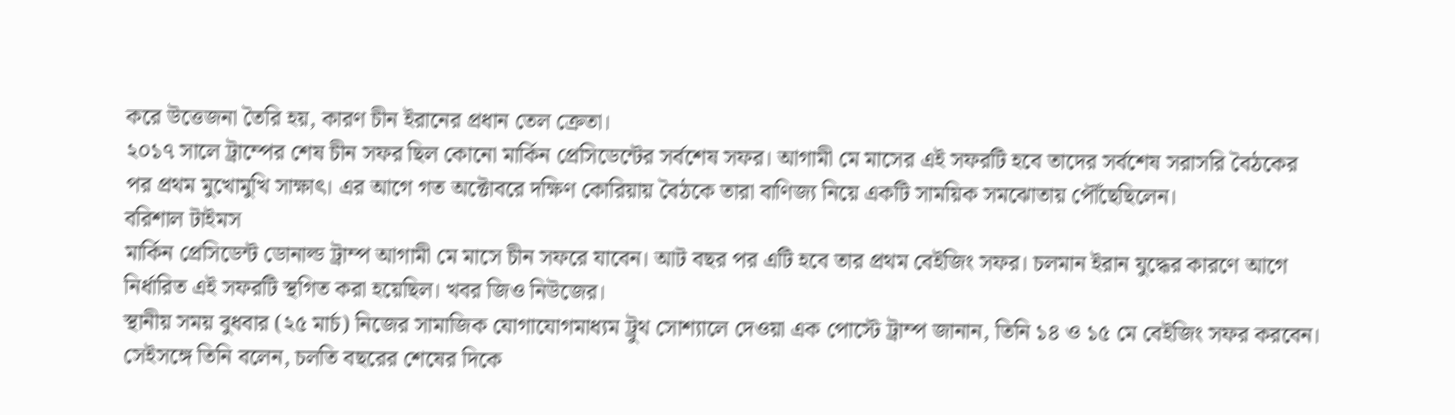করে উত্তেজনা তৈরি হয়, কারণ চীন ইরানের প্রধান তেল ক্রেতা।
২০১৭ সালে ট্রাম্পের শেষ চীন সফর ছিল কোনো মার্কিন প্রেসিডেন্টের সর্বশেষ সফর। আগামী মে মাসের এই সফরটি হবে তাদের সর্বশেষ সরাসরি বৈঠকের পর প্রথম মুখোমুখি সাক্ষাৎ। এর আগে গত অক্টোবরে দক্ষিণ কোরিয়ায় বৈঠকে তারা বাণিজ্য নিয়ে একটি সাময়িক সমঝোতায় পৌঁছেছিলেন।
বরিশাল টাইমস
মার্কিন প্রেসিডেন্ট ডোনাল্ড ট্রাম্প আগামী মে মাসে চীন সফরে যাবেন। আট বছর পর এটি হবে তার প্রথম বেইজিং সফর। চলমান ইরান যুদ্ধের কারণে আগে নির্ধারিত এই সফরটি স্থগিত করা হয়েছিল। খবর জিও নিউজের।
স্থানীয় সময় বুধবার (২৫ মার্চ) নিজের সামাজিক যোগাযোগমাধ্যম ট্রুথ সোশ্যালে দেওয়া এক পোস্টে ট্রাম্প জানান, তিনি ১৪ ও ১৫ মে বেইজিং সফর করবেন।
সেইসঙ্গে তিনি বলেন, চলতি বছরের শেষের দিকে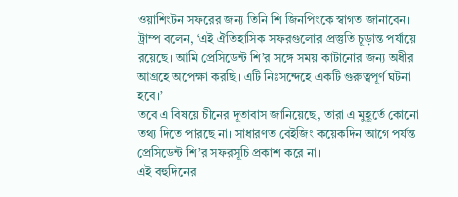ওয়াশিংটন সফরের জন্য তিনি শি জিনপিংকে স্বাগত জানাবেন।
ট্রাম্প বলেন, ‘এই ঐতিহাসিক সফরগুলোর প্রস্তুতি চূড়ান্ত পর্যায়ে রয়েছে। আমি প্রেসিডেন্ট শি’র সঙ্গে সময় কাটানোর জন্য অধীর আগ্রহে অপেক্ষা করছি। এটি নিঃসন্দেহে একটি গুরুত্বপূর্ণ ঘটনা হবে।’
তবে এ বিষয়ে চীনের দূতাবাস জানিয়েছে, তারা এ মুহূর্তে কোনো তথ্য দিতে পারছে না। সাধারণত বেইজিং কয়েকদিন আগে পর্যন্ত প্রেসিডেন্ট শি’র সফরসূচি প্রকাশ করে না।
এই বহুদিনের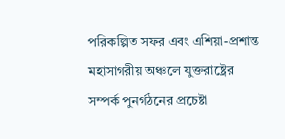পরিকল্পিত সফর এবং এশিয়া-প্রশান্ত মহাসাগরীয় অঞ্চলে যুক্তরাষ্ট্রের সম্পর্ক পুনর্গঠনের প্রচেষ্টা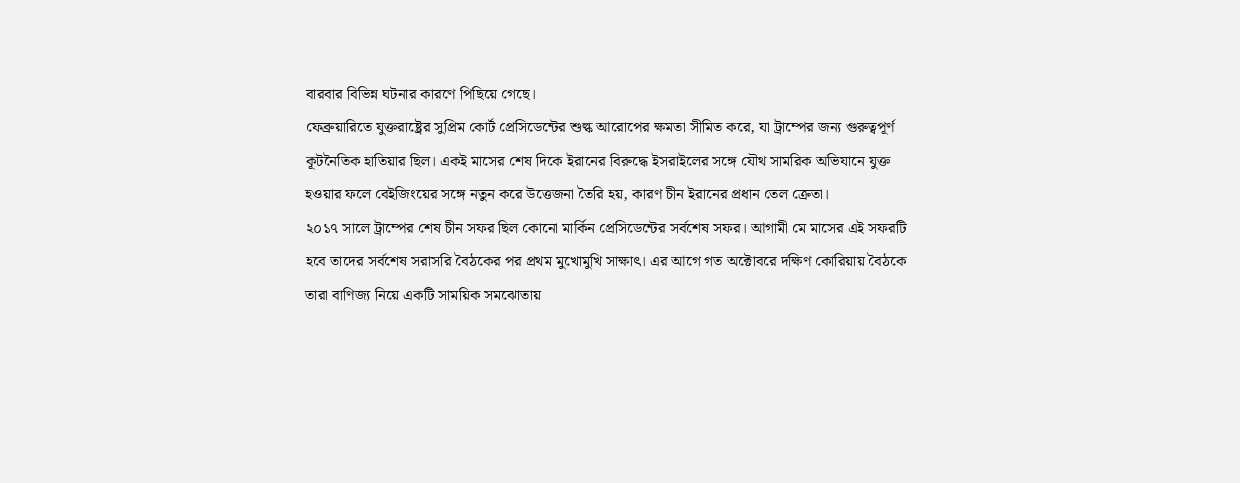বারবার বিভিন্ন ঘটনার কারণে পিছিয়ে গেছে।
ফেব্রুয়ারিতে যুক্তরাষ্ট্রের সুপ্রিম কোর্ট প্রেসিডেন্টের শুল্ক আরোপের ক্ষমতা সীমিত করে, যা ট্রাম্পের জন্য গুরুত্বপূর্ণ কূটনৈতিক হাতিয়ার ছিল। একই মাসের শেষ দিকে ইরানের বিরুদ্ধে ইসরাইলের সঙ্গে যৌথ সামরিক অভিযানে যুক্ত হওয়ার ফলে বেইজিংয়ের সঙ্গে নতুন করে উত্তেজনা তৈরি হয়, কারণ চীন ইরানের প্রধান তেল ক্রেতা।
২০১৭ সালে ট্রাম্পের শেষ চীন সফর ছিল কোনো মার্কিন প্রেসিডেন্টের সর্বশেষ সফর। আগামী মে মাসের এই সফরটি হবে তাদের সর্বশেষ সরাসরি বৈঠকের পর প্রথম মুখোমুখি সাক্ষাৎ। এর আগে গত অক্টোবরে দক্ষিণ কোরিয়ায় বৈঠকে তারা বাণিজ্য নিয়ে একটি সাময়িক সমঝোতায়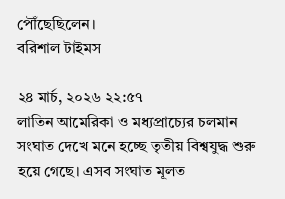পৌঁছেছিলেন।
বরিশাল টাইমস

২৪ মার্চ, ২০২৬ ২২:৫৭
লাতিন আমেরিকা ও মধ্যপ্রাচ্যের চলমান সংঘাত দেখে মনে হচ্ছে তৃতীয় বিশ্বযুদ্ধ শুরু হয়ে গেছে। এসব সংঘাত মূলত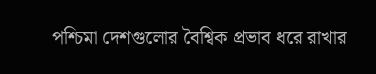পশ্চিমা দেশগুলোর বৈশ্বিক প্রভাব ধরে রাখার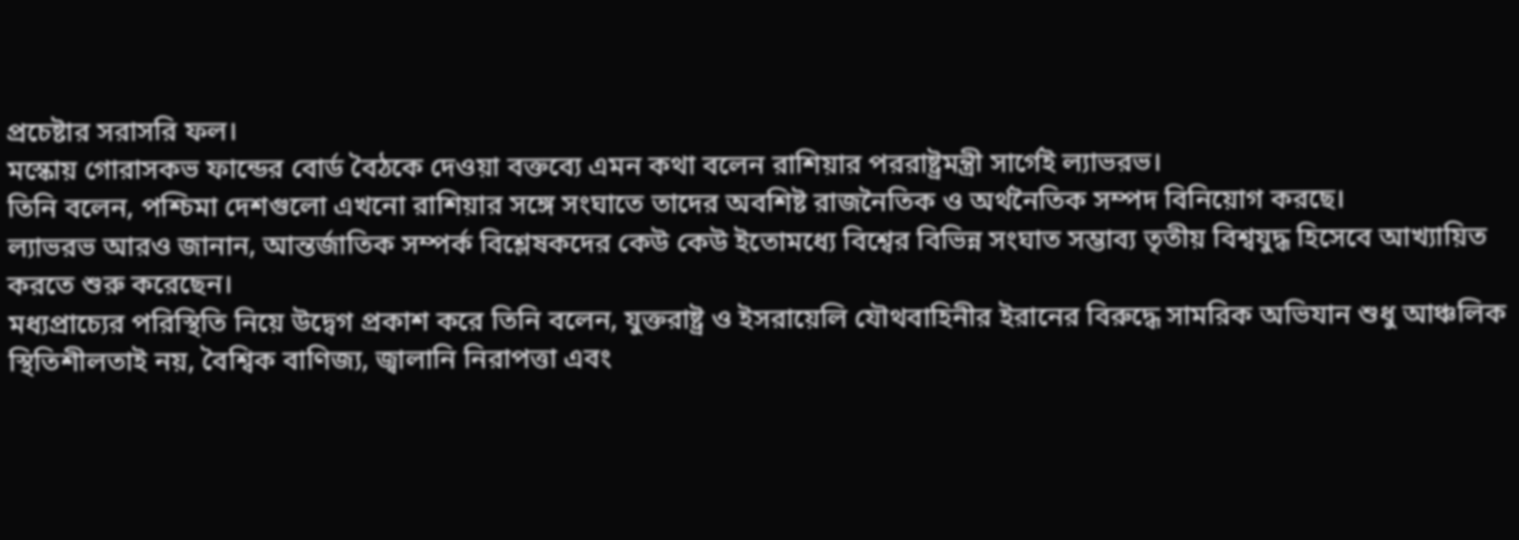প্রচেষ্টার সরাসরি ফল।
মস্কোয় গোরাসকভ ফান্ডের বোর্ড বৈঠকে দেওয়া বক্তব্যে এমন কথা বলেন রাশিয়ার পররাষ্ট্রমন্ত্রী সার্গেই ল্যাভরভ।
তিনি বলেন, পশ্চিমা দেশগুলো এখনো রাশিয়ার সঙ্গে সংঘাতে তাদের অবশিষ্ট রাজনৈতিক ও অর্থনৈতিক সম্পদ বিনিয়োগ করছে।
ল্যাভরভ আরও জানান, আন্তর্জাতিক সম্পর্ক বিশ্লেষকদের কেউ কেউ ইতোমধ্যে বিশ্বের বিভিন্ন সংঘাত সম্ভাব্য তৃতীয় বিশ্বযুদ্ধ হিসেবে আখ্যায়িত করতে শুরু করেছেন।
মধ্যপ্রাচ্যের পরিস্থিতি নিয়ে উদ্বেগ প্রকাশ করে তিনি বলেন, যুক্তরাষ্ট্র ও ইসরায়েলি যৌথবাহিনীর ইরানের বিরুদ্ধে সামরিক অভিযান শুধু আঞ্চলিক স্থিতিশীলতাই নয়, বৈশ্বিক বাণিজ্য, জ্বালানি নিরাপত্তা এবং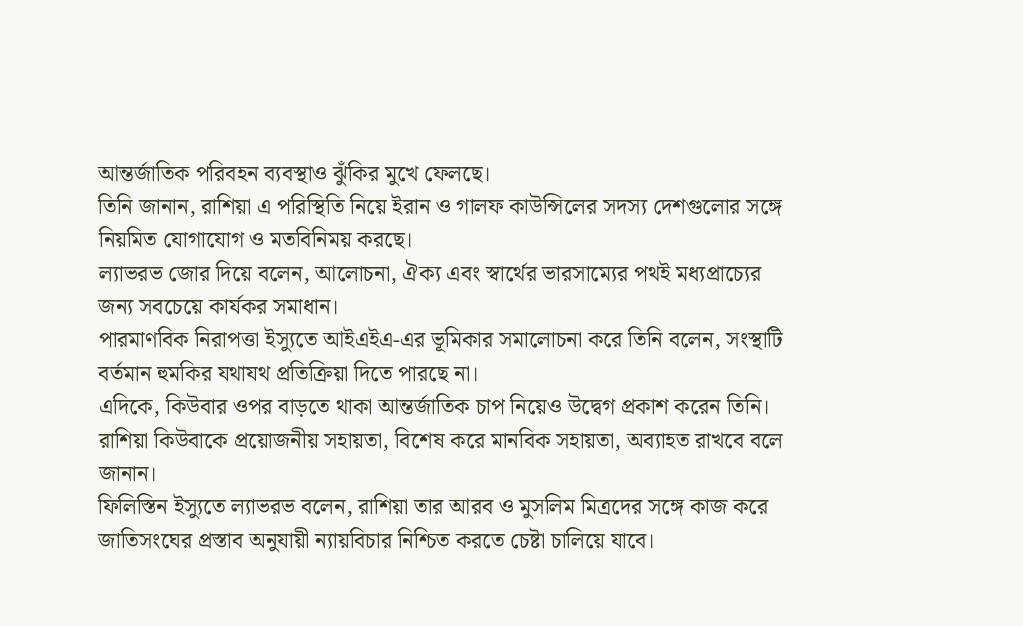আন্তর্জাতিক পরিবহন ব্যবস্থাও ঝুঁকির মুখে ফেলছে।
তিনি জানান, রাশিয়া এ পরিস্থিতি নিয়ে ইরান ও গালফ কাউন্সিলের সদস্য দেশগুলোর সঙ্গে নিয়মিত যোগাযোগ ও মতবিনিময় করছে।
ল্যাভরভ জোর দিয়ে বলেন, আলোচনা, ঐক্য এবং স্বার্থের ভারসাম্যের পথই মধ্যপ্রাচ্যের জন্য সবচেয়ে কার্যকর সমাধান।
পারমাণবিক নিরাপত্তা ইস্যুতে আইএইএ-এর ভূমিকার সমালোচনা করে তিনি বলেন, সংস্থাটি বর্তমান হুমকির যথাযথ প্রতিক্রিয়া দিতে পারছে না।
এদিকে, কিউবার ওপর বাড়তে থাকা আন্তর্জাতিক চাপ নিয়েও উদ্বেগ প্রকাশ করেন তিনি। রাশিয়া কিউবাকে প্রয়োজনীয় সহায়তা, বিশেষ করে মানবিক সহায়তা, অব্যাহত রাখবে বলে জানান।
ফিলিস্তিন ইস্যুতে ল্যাভরভ বলেন, রাশিয়া তার আরব ও মুসলিম মিত্রদের সঙ্গে কাজ করে জাতিসংঘের প্রস্তাব অনুযায়ী ন্যায়বিচার নিশ্চিত করতে চেষ্টা চালিয়ে যাবে।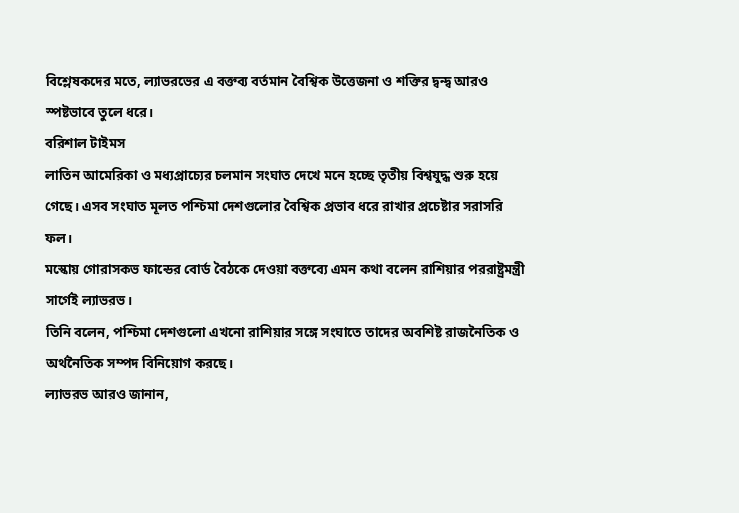বিশ্লেষকদের মতে, ল্যাভরভের এ বক্তব্য বর্তমান বৈশ্বিক উত্তেজনা ও শক্তির দ্বন্দ্ব আরও স্পষ্টভাবে তুলে ধরে।
বরিশাল টাইমস
লাতিন আমেরিকা ও মধ্যপ্রাচ্যের চলমান সংঘাত দেখে মনে হচ্ছে তৃতীয় বিশ্বযুদ্ধ শুরু হয়ে গেছে। এসব সংঘাত মূলত পশ্চিমা দেশগুলোর বৈশ্বিক প্রভাব ধরে রাখার প্রচেষ্টার সরাসরি ফল।
মস্কোয় গোরাসকভ ফান্ডের বোর্ড বৈঠকে দেওয়া বক্তব্যে এমন কথা বলেন রাশিয়ার পররাষ্ট্রমন্ত্রী সার্গেই ল্যাভরভ।
তিনি বলেন, পশ্চিমা দেশগুলো এখনো রাশিয়ার সঙ্গে সংঘাতে তাদের অবশিষ্ট রাজনৈতিক ও অর্থনৈতিক সম্পদ বিনিয়োগ করছে।
ল্যাভরভ আরও জানান,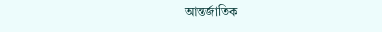আন্তর্জাতিক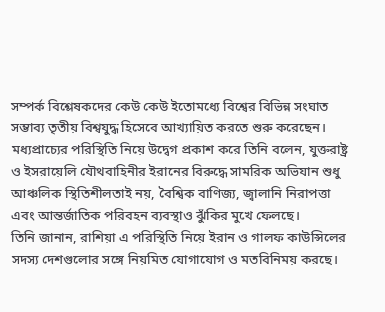সম্পর্ক বিশ্লেষকদের কেউ কেউ ইতোমধ্যে বিশ্বের বিভিন্ন সংঘাত সম্ভাব্য তৃতীয় বিশ্বযুদ্ধ হিসেবে আখ্যায়িত করতে শুরু করেছেন।
মধ্যপ্রাচ্যের পরিস্থিতি নিয়ে উদ্বেগ প্রকাশ করে তিনি বলেন, যুক্তরাষ্ট্র ও ইসরায়েলি যৌথবাহিনীর ইরানের বিরুদ্ধে সামরিক অভিযান শুধু আঞ্চলিক স্থিতিশীলতাই নয়, বৈশ্বিক বাণিজ্য, জ্বালানি নিরাপত্তা এবং আন্তর্জাতিক পরিবহন ব্যবস্থাও ঝুঁকির মুখে ফেলছে।
তিনি জানান, রাশিয়া এ পরিস্থিতি নিয়ে ইরান ও গালফ কাউন্সিলের সদস্য দেশগুলোর সঙ্গে নিয়মিত যোগাযোগ ও মতবিনিময় করছে।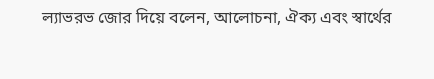ল্যাভরভ জোর দিয়ে বলেন, আলোচনা, ঐক্য এবং স্বার্থের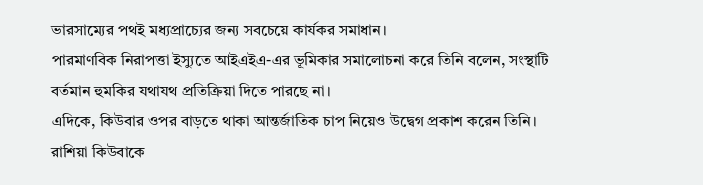ভারসাম্যের পথই মধ্যপ্রাচ্যের জন্য সবচেয়ে কার্যকর সমাধান।
পারমাণবিক নিরাপত্তা ইস্যুতে আইএইএ-এর ভূমিকার সমালোচনা করে তিনি বলেন, সংস্থাটি বর্তমান হুমকির যথাযথ প্রতিক্রিয়া দিতে পারছে না।
এদিকে, কিউবার ওপর বাড়তে থাকা আন্তর্জাতিক চাপ নিয়েও উদ্বেগ প্রকাশ করেন তিনি। রাশিয়া কিউবাকে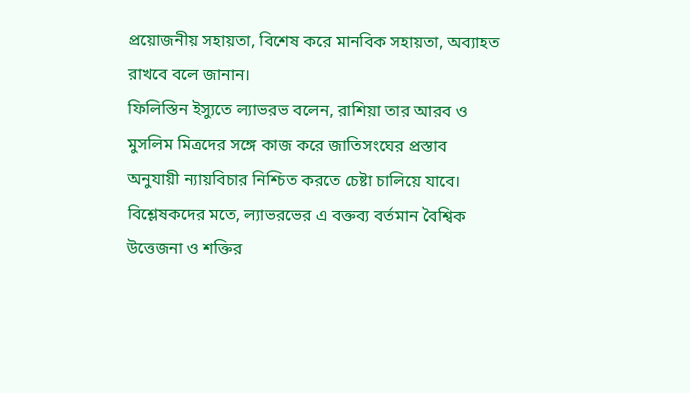প্রয়োজনীয় সহায়তা, বিশেষ করে মানবিক সহায়তা, অব্যাহত রাখবে বলে জানান।
ফিলিস্তিন ইস্যুতে ল্যাভরভ বলেন, রাশিয়া তার আরব ও মুসলিম মিত্রদের সঙ্গে কাজ করে জাতিসংঘের প্রস্তাব অনুযায়ী ন্যায়বিচার নিশ্চিত করতে চেষ্টা চালিয়ে যাবে।
বিশ্লেষকদের মতে, ল্যাভরভের এ বক্তব্য বর্তমান বৈশ্বিক উত্তেজনা ও শক্তির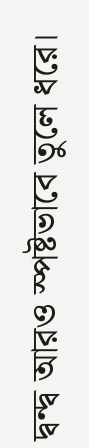দ্বন্দ্ব আরও স্পষ্টভাবে তুলে ধরে।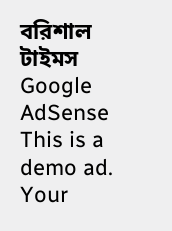বরিশাল টাইমস
Google AdSense
This is a demo ad. Your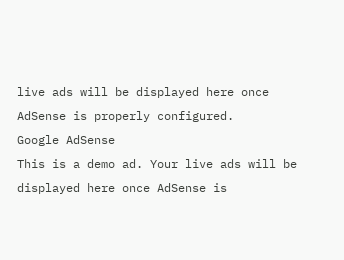live ads will be displayed here once AdSense is properly configured.
Google AdSense
This is a demo ad. Your live ads will be displayed here once AdSense is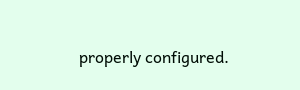properly configured.